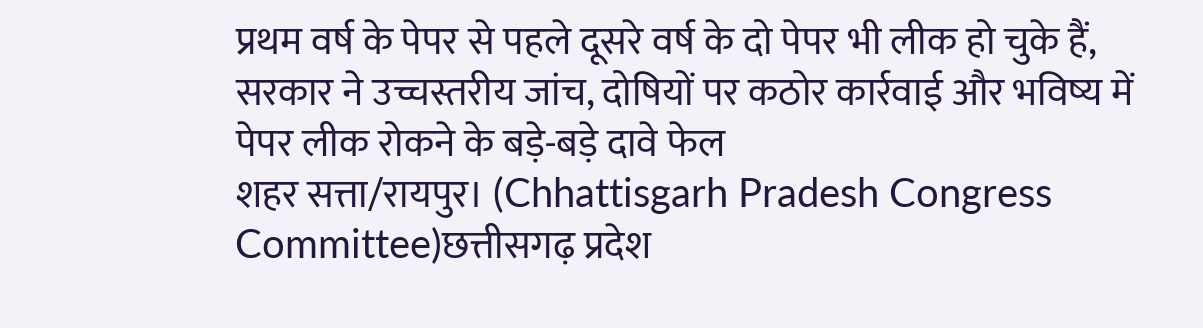प्रथम वर्ष के पेपर से पहले दूसरे वर्ष के दो पेपर भी लीक हो चुके हैं, सरकार ने उच्चस्तरीय जांच, दोषियों पर कठोर कार्रवाई और भविष्य में पेपर लीक रोकने के बड़े-बड़े दावे फेल
शहर सत्ता/रायपुर। (Chhattisgarh Pradesh Congress Committee)छत्तीसगढ़ प्रदेश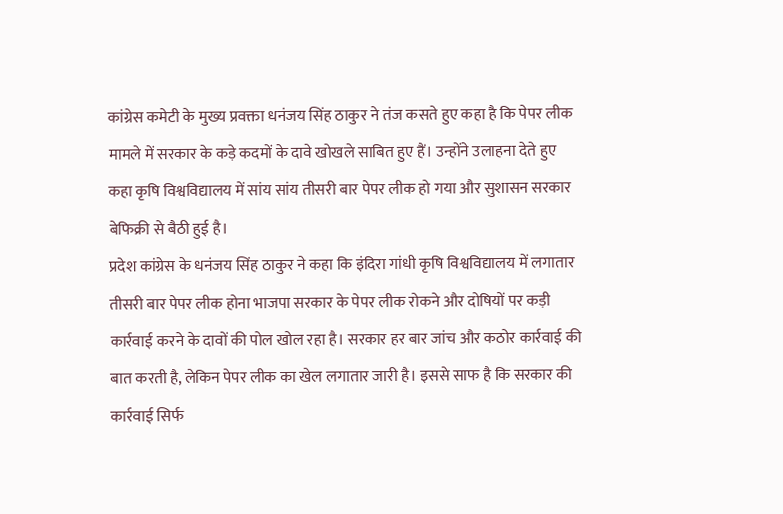कांग्रेस कमेटी के मुख्य प्रवक्ता धनंजय सिंह ठाकुर ने तंज कसते हुए कहा है कि पेपर लीक मामले में सरकार के कड़े कदमों के दावे खोखले साबित हुए हैं। उन्होंने उलाहना देते हुए कहा कृषि विश्वविद्यालय में सांय सांय तीसरी बार पेपर लीक हो गया और सुशासन सरकार बेफिक्री से बैठी हुई है।
प्रदेश कांग्रेस के धनंजय सिंह ठाकुर ने कहा कि इंदिरा गांधी कृषि विश्वविद्यालय में लगातार तीसरी बार पेपर लीक होना भाजपा सरकार के पेपर लीक रोकने और दोषियों पर कड़ी कार्रवाई करने के दावों की पोल खोल रहा है। सरकार हर बार जांच और कठोर कार्रवाई की बात करती है, लेकिन पेपर लीक का खेल लगातार जारी है। इससे साफ है कि सरकार की कार्रवाई सिर्फ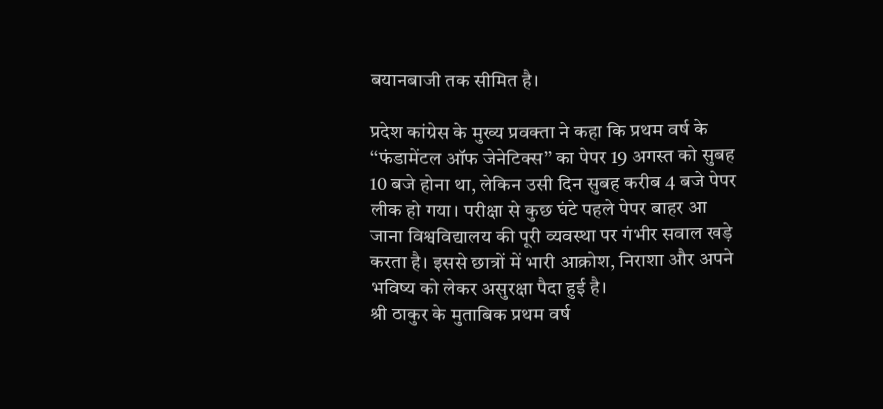बयानबाजी तक सीमित है।

प्रदेश कांग्रेस के मुख्य प्रवक्ता ने कहा कि प्रथम वर्ष के ‘‘फंडामेंटल ऑफ जेनेटिक्स’’ का पेपर 19 अगस्त को सुबह 10 बजे होना था, लेकिन उसी दिन सुबह करीब 4 बजे पेपर लीक हो गया। परीक्षा से कुछ घंटे पहले पेपर बाहर आ जाना विश्वविद्यालय की पूरी व्यवस्था पर गंभीर सवाल खड़े करता है। इससे छात्रों में भारी आक्रोश, निराशा और अपने भविष्य को लेकर असुरक्षा पैदा हुई है।
श्री ठाकुर के मुताबिक प्रथम वर्ष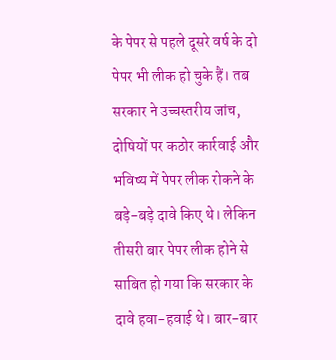के पेपर से पहले दूसरे वर्ष के दो पेपर भी लीक हो चुके हैं। तब सरकार ने उच्चस्तरीय जांच, दोषियों पर कठोर कार्रवाई और भविष्य में पेपर लीक रोकने के बड़े-बड़े दावे किए थे। लेकिन तीसरी बार पेपर लीक होने से साबित हो गया कि सरकार के दावे हवा-हवाई थे। बार-बार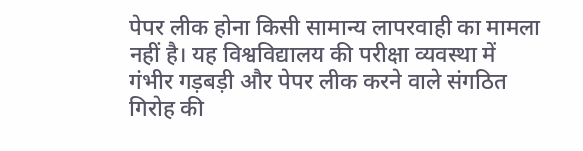पेपर लीक होना किसी सामान्य लापरवाही का मामला नहीं है। यह विश्वविद्यालय की परीक्षा व्यवस्था में गंभीर गड़बड़ी और पेपर लीक करने वाले संगठित गिरोह की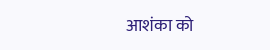आशंका को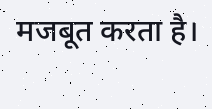मजबूत करता है।